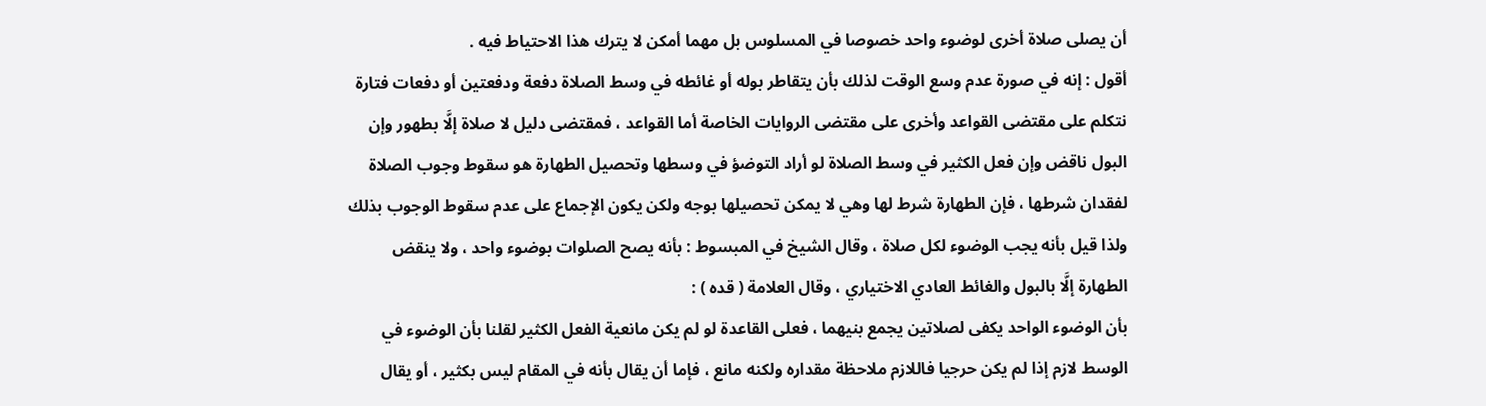أن يصلى صلاة أخرى لوضوء واحد خصوصا في المسلوس بل مهما أمكن لا يترك هذا الاحتياط فيه .
أقول : إنه في صورة عدم وسع الوقت لذلك بأن يتقاطر بوله أو غائطه في وسط الصلاة دفعة ودفعتين أو دفعات فتارة نتكلم على مقتضى القواعد وأخرى على مقتضى الروايات الخاصة أما القواعد ، فمقتضى دليل لا صلاة إلَّا بطهور وإن البول ناقض وإن فعل الكثير في وسط الصلاة لو أراد التوضؤ في وسطها وتحصيل الطهارة هو سقوط وجوب الصلاة لفقدان شرطها ، فإن الطهارة شرط لها وهي لا يمكن تحصيلها بوجه ولكن يكون الإجماع على عدم سقوط الوجوب بذلك ولذا قيل بأنه يجب الوضوء لكل صلاة ، وقال الشيخ في المبسوط : بأنه يصح الصلوات بوضوء واحد ، ولا ينقض الطهارة إلَّا بالبول والغائط العادي الاختياري ، وقال العلامة ( قده ) :
بأن الوضوء الواحد يكفى لصلاتين يجمع بنيهما ، فعلى القاعدة لو لم يكن مانعية الفعل الكثير لقلنا بأن الوضوء في الوسط لازم إذا لم يكن حرجيا فاللازم ملاحظة مقداره ولكنه مانع ، فإما أن يقال بأنه في المقام ليس بكثير ، أو يقال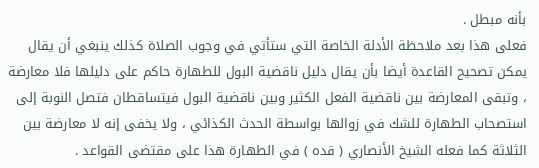بأنه مبطل .
فعلى هذا بعد ملاحظة الأدلة الخاصة التي ستأتي في وجوب الصلاة كذلك ينبغي أن يقال يمكن تصحيح القاعدة أيضا بأن يقال دليل ناقضية البول للطهارة حاكم على دليلها فلا معارضة ، وتبقى المعارضة بين ناقضية الفعل الكثير وبين ناقضية البول فيتساقطان فتصل النوبة إلى استصحاب الطهارة للشك في زوالها بواسطة الحدث الكذائي ، ولا يخفى إنه لا معارضة بين الثلاثة كما فعله الشيخ الأنصاري ( قده ) في الطهارة هذا على مقتضى القواعد .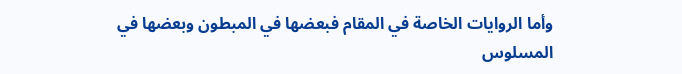وأما الروايات الخاصة في المقام فبعضها في المبطون وبعضها في المسلوس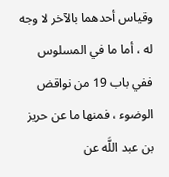وقياس أحدهما بالآخر لا وجه له ، أما ما في المسلوس ففي باب 19 من نواقض الوضوء ، فمنها ما عن حريز بن عبد اللَّه عن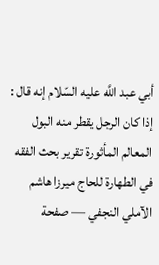أبي عبد اللَّه عليه السّلام إنه قال : إذا كان الرجل يقطر منه البول
المعالم المأثورة تقرير بحث الفقه في الطهارة للحاج ميرزا هاشم الآملي النجفي — صفحة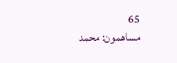65
مساهمون: محمد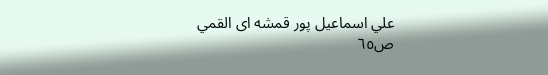علي اسماعيل پور قمشه اى القمي
ص٦٥